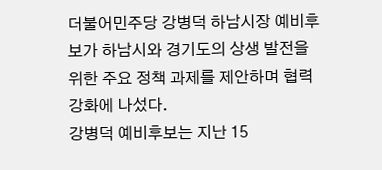더불어민주당 강병덕 하남시장 예비후보가 하남시와 경기도의 상생 발전을 위한 주요 정책 과제를 제안하며 협력 강화에 나섰다.
강병덕 예비후보는 지난 15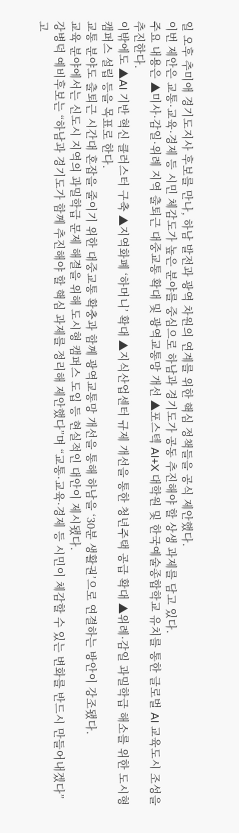일 오후 추미애 경기도지사 후보를 만나, 하남 발전과 광역 차원의 연계를 위한 핵심 정책들을 공식 제안했다.
이번 제안은 교통·교육·경제 등 시민 체감도가 높은 분야를 중심으로 하남과 경기도가 공동 추진해야 할 상생 과제를 담고 있다.
주요 내용은 ▲미사·감일·위례 지역 출퇴근 대중교통 확대 및 광역교통망 개선 ▲포스텍 AI+X 대학원 및 한국예술종합학교 유치를 통한 글로벌 AI 교육도시 조성을 추진한다.
이밖에도 ▲AI 기반 혁신 클러스터 구축 ▲지역화폐 ‘하머니’ 확대 ▲지식산업센터 규제 개선을 통한 청년주택 공급 확대 ▲위례·감일 과밀학급 해소를 위한 도시형 캠퍼스 설립 등을 목표로 한다.
교통 분야도 출퇴근 시간대 혼잡을 줄이기 위한 대중교통 확충과 함께 광역교통망 개선을 통해 하남을 ‘30분 생활권’으로 연결하는 방안이 강조됐다.
교육 분야에서는 신도시 지역의 과밀학급 문제 해결을 위해 도시형 캠퍼스 도입 등 현실적인 대안이 제시됐다.
강병덕 예비후보는 “하남과 경기도가 함께 추진해야 할 핵심 과제를 정리해 제안했다”며 “교통·교육·경제 등 시민이 체감할 수 있는 변화를 반드시 만들어내겠다”고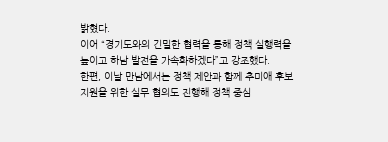밝혔다.
이어 “경기도와의 긴밀한 협력을 통해 정책 실행력을 높이고 하남 발전을 가속화하겠다”고 강조했다.
한편, 이날 만남에서는 정책 제안과 함께 추미애 후보 지원을 위한 실무 협의도 진행해 정책 중심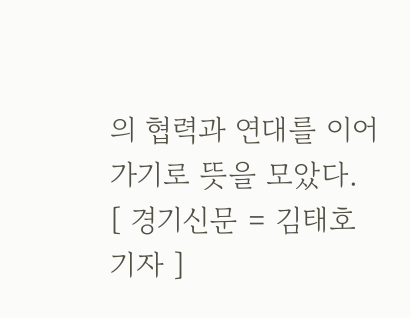의 협력과 연대를 이어가기로 뜻을 모았다.
[ 경기신문 = 김태호 기자 ]